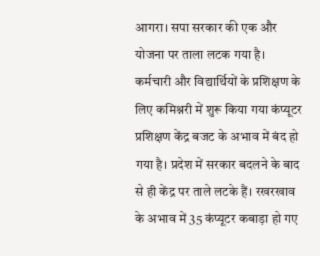आगरा। सपा सरकार की एक और योजना पर ताला लटक गया है। कर्मचारी और विद्यार्थियों के प्रशिक्षण के लिए कमिश्नरी में शुरू किया गया कंप्यूटर प्रशिक्षण केंद्र बजट के अभाव में बंद हो गया है। प्रदेश में सरकार बदलने के बाद से ही केंद्र पर ताले लटके हैं। रखरखाव के अभाव में 35 कंप्यूटर कबाड़ा हो गए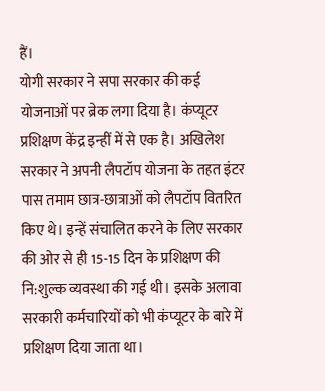हैं।
योगी सरकार ने सपा सरकार की कई योजनाओं पर ब्रेक लगा दिया है। कंप्यूटर प्रशिक्षण केंद्र इन्हीं में से एक है। अखिलेश सरकार ने अपनी लैपटॉप योजना के तहत इंटर पास तमाम छात्र-छात्राओं को लैपटॉप वितरित किए थे। इन्हें संचालित करने के लिए सरकार की ओर से ही 15-15 दिन के प्रशिक्षण की नि:शुल्क व्यवस्था की गई थी। इसके अलावा सरकारी कर्मचारियों को भी कंप्यूटर के बारे में प्रशिक्षण दिया जाता था।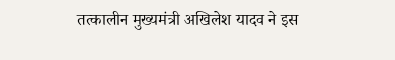तत्कालीन मुख्यमंत्री अखिलेश यादव ने इस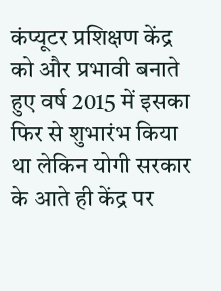कंप्यूटर प्रशिक्षण केंद्र को और प्रभावी बनाते हुए वर्ष 2015 में इसका फिर से शुभारंभ किया था लेकिन योगी सरकार के आते ही केंद्र पर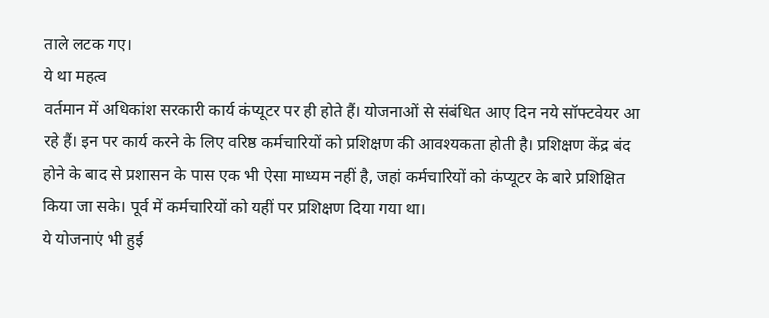ताले लटक गए।
ये था महत्व
वर्तमान में अधिकांश सरकारी कार्य कंप्यूटर पर ही होते हैं। योजनाओं से संबंधित आए दिन नये सॉफ्टवेयर आ रहे हैं। इन पर कार्य करने के लिए वरिष्ठ कर्मचारियों को प्रशिक्षण की आवश्यकता होती है। प्रशिक्षण केंद्र बंद होने के बाद से प्रशासन के पास एक भी ऐसा माध्यम नहीं है, जहां कर्मचारियों को कंप्यूटर के बारे प्रशिक्षित किया जा सके। पूर्व में कर्मचारियों को यहीं पर प्रशिक्षण दिया गया था।
ये योजनाएं भी हुई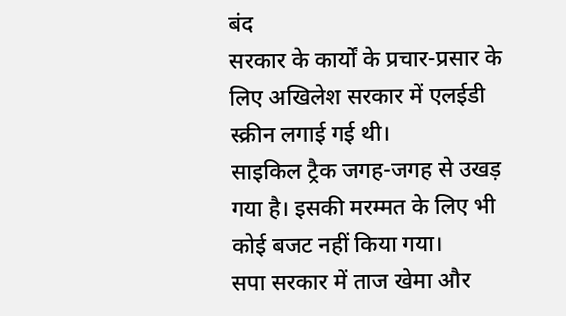बंद
सरकार के कार्यों के प्रचार-प्रसार के लिए अखिलेश सरकार में एलईडी स्क्रीन लगाई गई थी।
साइकिल ट्रैक जगह-जगह से उखड़ गया है। इसकी मरम्मत के लिए भी कोई बजट नहीं किया गया।
सपा सरकार में ताज खेमा और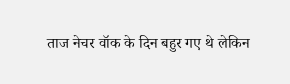ताज नेचर वॉक के दिन बहुर गए थे लेकिन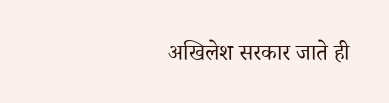अखिलेश सरकार जाते ही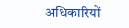अधिकारियों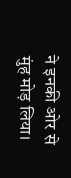ने इनकी ओर से मुंह मोड़ लिया।